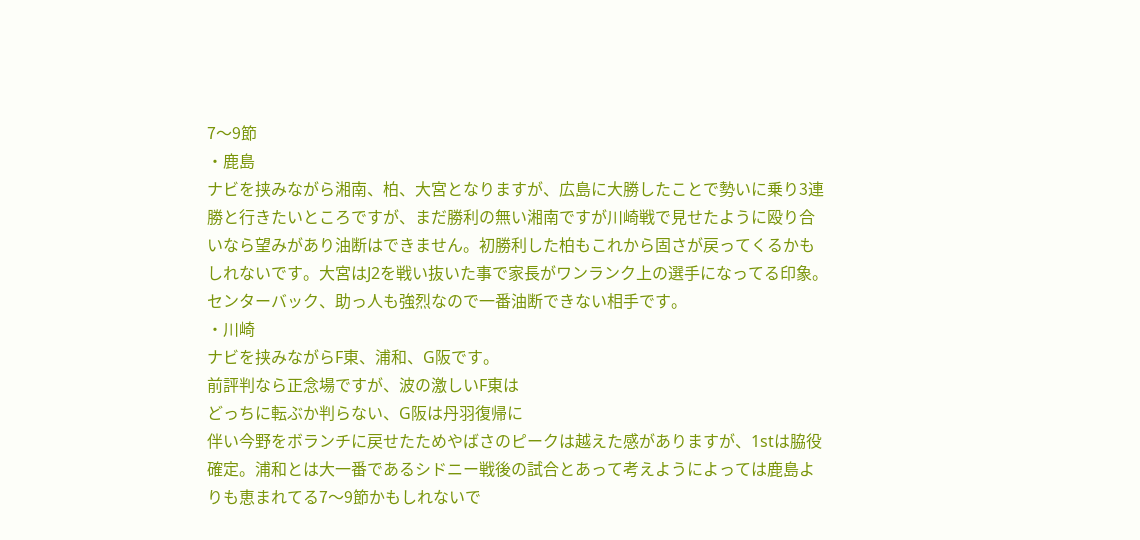7〜9節
・鹿島
ナビを挟みながら湘南、柏、大宮となりますが、広島に大勝したことで勢いに乗り3連勝と行きたいところですが、まだ勝利の無い湘南ですが川崎戦で見せたように殴り合いなら望みがあり油断はできません。初勝利した柏もこれから固さが戻ってくるかもしれないです。大宮はJ2を戦い抜いた事で家長がワンランク上の選手になってる印象。センターバック、助っ人も強烈なので一番油断できない相手です。
・川崎
ナビを挟みながらF東、浦和、G阪です。
前評判なら正念場ですが、波の激しいF東は
どっちに転ぶか判らない、G阪は丹羽復帰に
伴い今野をボランチに戻せたためやばさのピークは越えた感がありますが、1stは脇役確定。浦和とは大一番であるシドニー戦後の試合とあって考えようによっては鹿島よりも恵まれてる7〜9節かもしれないで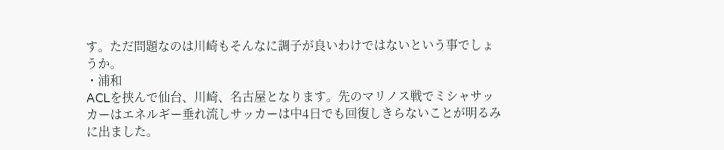す。ただ問題なのは川崎もそんなに調子が良いわけではないという事でしょうか。
・浦和
ACLを挟んで仙台、川崎、名古屋となります。先のマリノス戦でミシャサッカーはエネルギー垂れ流しサッカーは中4日でも回復しきらないことが明るみに出ました。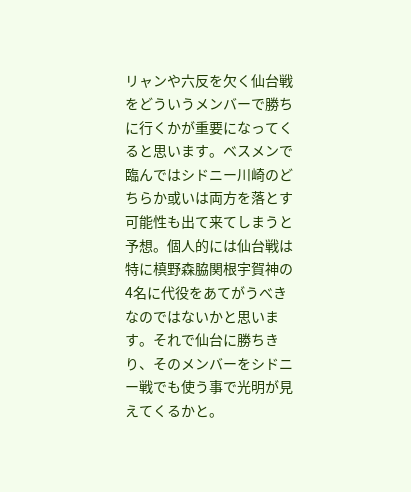リャンや六反を欠く仙台戦をどういうメンバーで勝ちに行くかが重要になってくると思います。ベスメンで臨んではシドニー川崎のどちらか或いは両方を落とす可能性も出て来てしまうと予想。個人的には仙台戦は特に槙野森脇関根宇賀神の4名に代役をあてがうべきなのではないかと思います。それで仙台に勝ちきり、そのメンバーをシドニー戦でも使う事で光明が見えてくるかと。